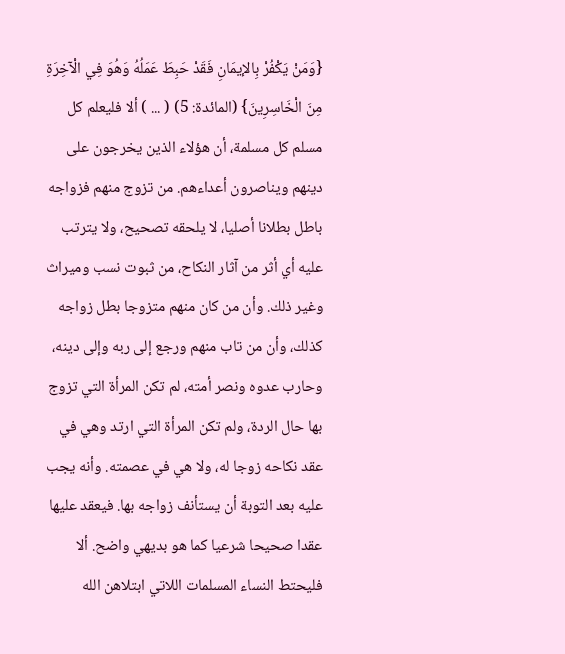{وَمَنْ يَكْفُرْ بِالإيمَانِ فَقَدْ حَبِطَ عَمَلُهُ وَهُوَ فِي الْآخِرَةِ مِنَ الْخَاسِرِينَ} (المائدة: 5) ( ... ) ألا فليعلم كل مسلم كل مسلمة، أن هؤلاء الذين يخرجون على دينهم ويناصرون أعداءهم. من تزوج منهم فزواجه باطل بطلانا أصليا، لا يلحقه تصحيح، ولا يترتب عليه أي أثر من آثار النكاح، من ثبوت نسب وميراث وغير ذلك. وأن من كان منهم متزوجا بطل زواجه كذلك، وأن من تاب منهم ورجع إلى ربه وإلى دينه، وحارب عدوه ونصر أمته، لم تكن المرأة التي تزوج بها حال الردة، ولم تكن المرأة التي ارتد وهي في عقد نكاحه زوجا له، ولا هي في عصمته. وأنه يجب عليه بعد التوبة أن يستأنف زواجه بها. فيعقد عليها عقدا صحيحا شرعيا كما هو بديهي واضح. ألا فليحتط النساء المسلمات اللاتي ابتلاهن الله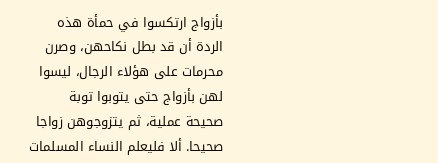بأزواج ارتكسوا في حمأة هذه الردة أن قد بطل نكاحهن، وصرن محرمات على هؤلاء الرجال، ليسوا لهن بأزواج حتى يتوبوا توبة صحيحة عملية، ثم يتزوجوهن زواجا صحيحا. ألا فليعلم النساء المسلمات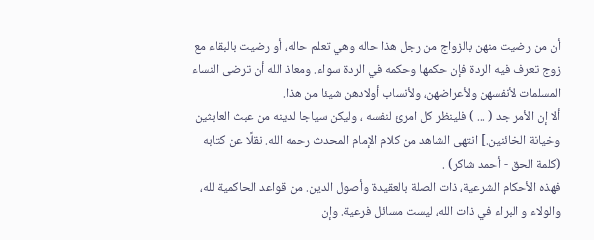أن من رضيت منهن بالزواج من رجل هذا حاله وهي تعلم حاله، أو رضيت بالبقاء مع زوج تعرف فيه الردة فإن حكمها وحكمه في الردة سواء. ومعاذ الله أن ترضى النساء المسلمات لأنفسهن ولأعراضهن، ولأنساب أولادهن شيئا من هذا.
ألا إن الأمر جد ( ... ) فلينظر كل امرئ لنفسه ، وليكن سياجا لدينه من عبث العابثين وخيانة الخائنين.] انتهى الشاهد من كلام الإمام المحدث رحمه الله. نقلًا عن كتابه (كلمة الحق - أحمد شاكر) .
فهذه الأحكام الشرعية، ذات الصلة بالعقيدة وأصول الدين. من قواعد الحاكمية لله، والولاء و البراء في ذات الله، ليست مسائل فرعية. وإن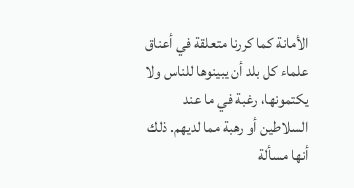الأمانة كما كررنا متعلقة في أعناق علماء كل بلد أن يبينوها للناس ولا يكتمونها، رغبة في ما عند السلاطين أو رهبة مما لديهم. ذلك أنها مسألة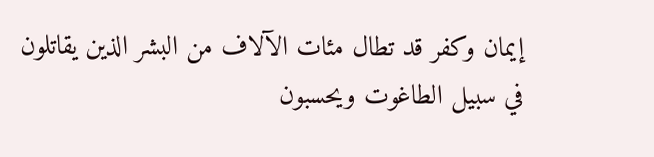إيمان وكفر قد تطال مئات الآلاف من البشر الذين يقاتلون في سبيل الطاغوت ويحسبون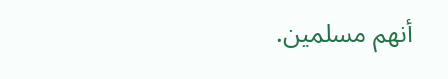أنهم مسلمين.